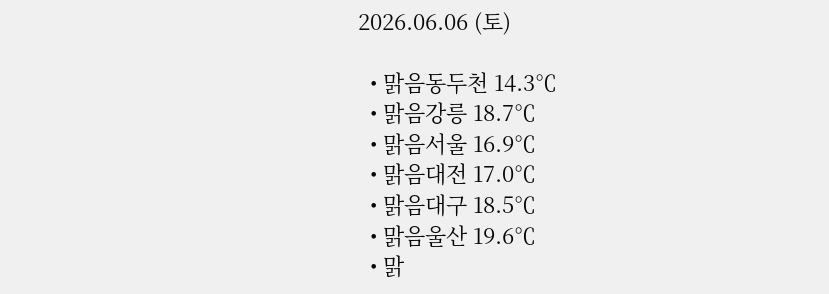2026.06.06 (토)

  • 맑음동두천 14.3℃
  • 맑음강릉 18.7℃
  • 맑음서울 16.9℃
  • 맑음대전 17.0℃
  • 맑음대구 18.5℃
  • 맑음울산 19.6℃
  • 맑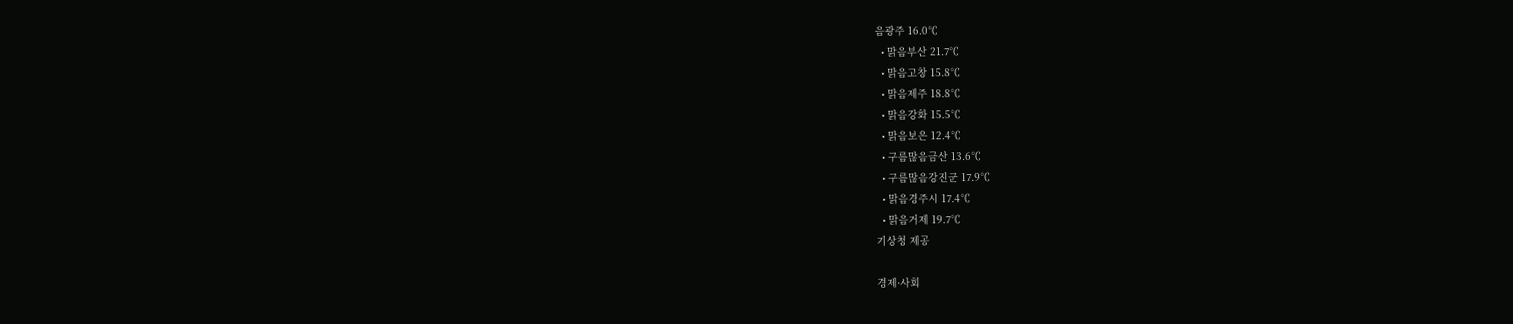음광주 16.0℃
  • 맑음부산 21.7℃
  • 맑음고창 15.8℃
  • 맑음제주 18.8℃
  • 맑음강화 15.5℃
  • 맑음보은 12.4℃
  • 구름많음금산 13.6℃
  • 구름많음강진군 17.9℃
  • 맑음경주시 17.4℃
  • 맑음거제 19.7℃
기상청 제공

경제·사회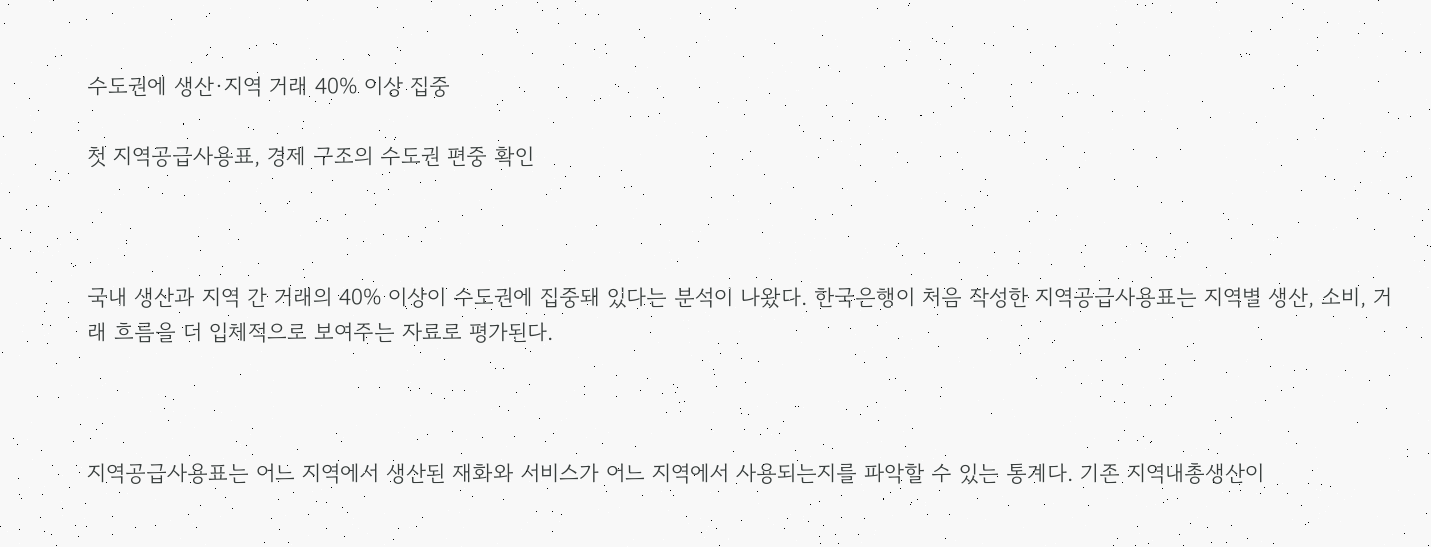수도권에 생산·지역 거래 40% 이상 집중

첫 지역공급사용표, 경제 구조의 수도권 편중 확인



국내 생산과 지역 간 거래의 40% 이상이 수도권에 집중돼 있다는 분석이 나왔다. 한국은행이 처음 작성한 지역공급사용표는 지역별 생산, 소비, 거래 흐름을 더 입체적으로 보여주는 자료로 평가된다.



지역공급사용표는 어느 지역에서 생산된 재화와 서비스가 어느 지역에서 사용되는지를 파악할 수 있는 통계다. 기존 지역내총생산이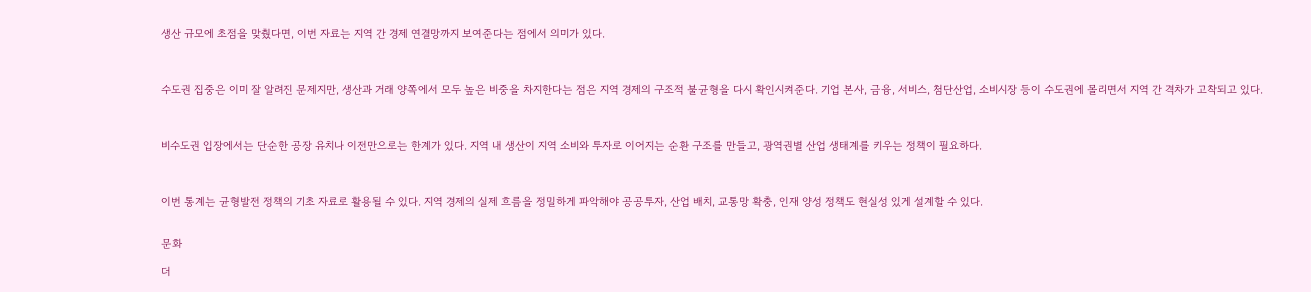생산 규모에 초점을 맞췄다면, 이번 자료는 지역 간 경제 연결망까지 보여준다는 점에서 의미가 있다.



수도권 집중은 이미 잘 알려진 문제지만, 생산과 거래 양쪽에서 모두 높은 비중을 차지한다는 점은 지역 경제의 구조적 불균형을 다시 확인시켜준다. 기업 본사, 금융, 서비스, 첨단산업, 소비시장 등이 수도권에 몰리면서 지역 간 격차가 고착되고 있다.



비수도권 입장에서는 단순한 공장 유치나 이전만으로는 한계가 있다. 지역 내 생산이 지역 소비와 투자로 이어지는 순환 구조를 만들고, 광역권별 산업 생태계를 키우는 정책이 필요하다.



이번 통계는 균형발전 정책의 기초 자료로 활용될 수 있다. 지역 경제의 실제 흐름을 정밀하게 파악해야 공공투자, 산업 배치, 교통망 확충, 인재 양성 정책도 현실성 있게 설계할 수 있다.


문화

더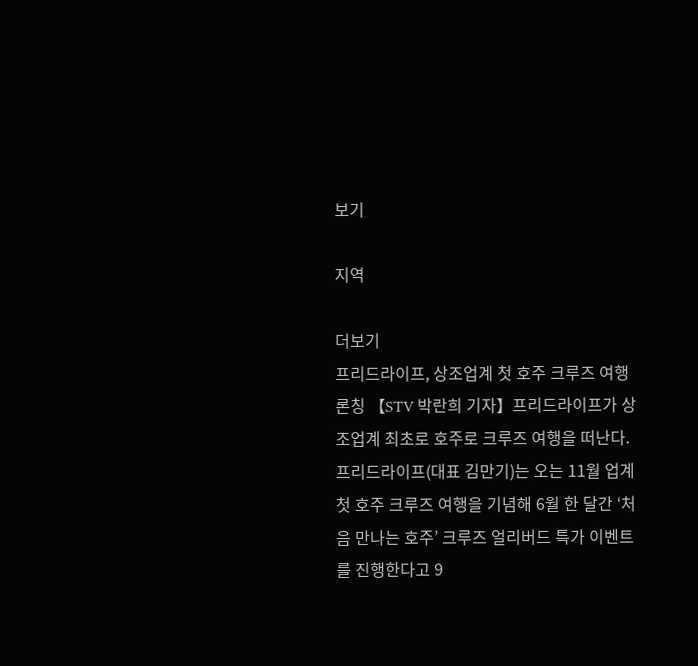보기

지역

더보기
프리드라이프, 상조업계 첫 호주 크루즈 여행 론칭 【STV 박란희 기자】프리드라이프가 상조업계 최초로 호주로 크루즈 여행을 떠난다. 프리드라이프(대표 김만기)는 오는 11월 업계 첫 호주 크루즈 여행을 기념해 6월 한 달간 ‘처음 만나는 호주’ 크루즈 얼리버드 특가 이벤트를 진행한다고 9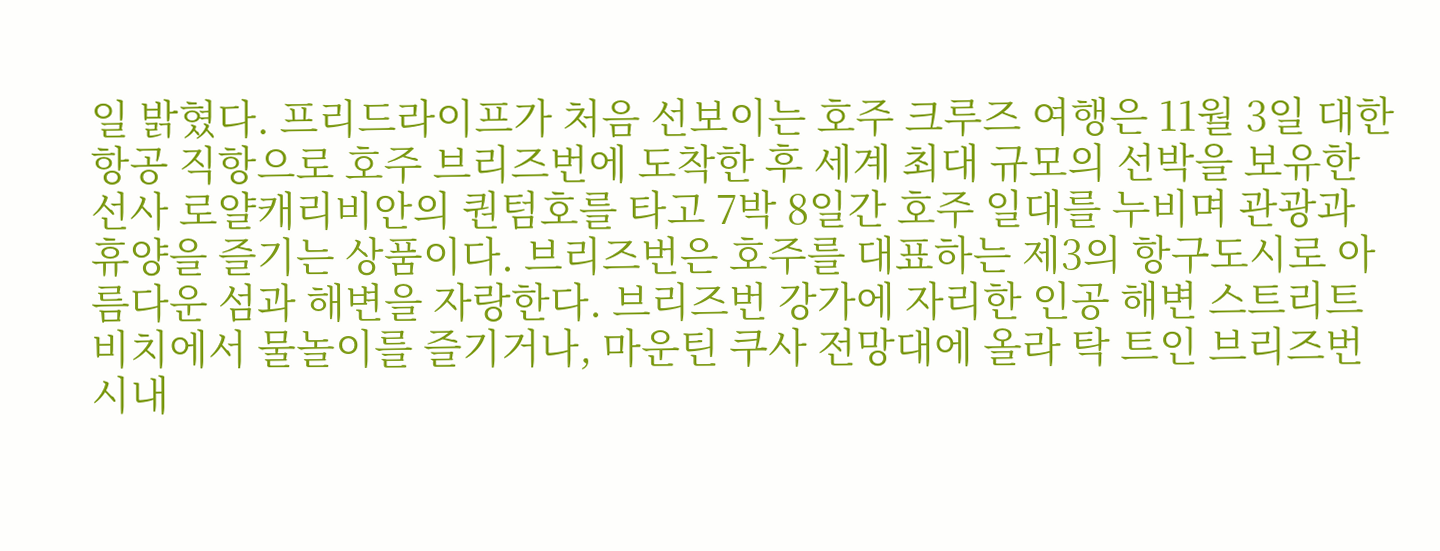일 밝혔다. 프리드라이프가 처음 선보이는 호주 크루즈 여행은 11월 3일 대한항공 직항으로 호주 브리즈번에 도착한 후 세계 최대 규모의 선박을 보유한 선사 로얄캐리비안의 퀀텀호를 타고 7박 8일간 호주 일대를 누비며 관광과 휴양을 즐기는 상품이다. 브리즈번은 호주를 대표하는 제3의 항구도시로 아름다운 섬과 해변을 자랑한다. 브리즈번 강가에 자리한 인공 해변 스트리트 비치에서 물놀이를 즐기거나, 마운틴 쿠사 전망대에 올라 탁 트인 브리즈번 시내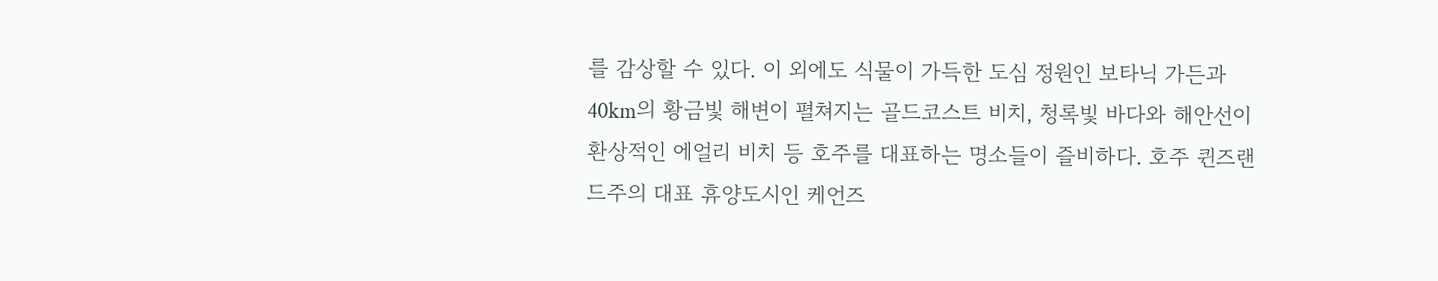를 감상할 수 있다. 이 외에도 식물이 가득한 도심 정원인 보타닉 가든과 40km의 황금빛 해변이 펼쳐지는 골드코스트 비치, 청록빛 바다와 해안선이 환상적인 에얼리 비치 등 호주를 대표하는 명소들이 즐비하다. 호주 퀸즈랜드주의 대표 휴양도시인 케언즈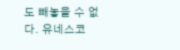도 빼놓을 수 없다. 유네스코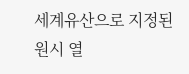세계유산으로 지정된 원시 열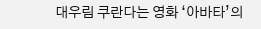대우림 쿠란다는 영화 ‘아바타’의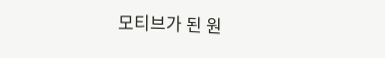모티브가 된 원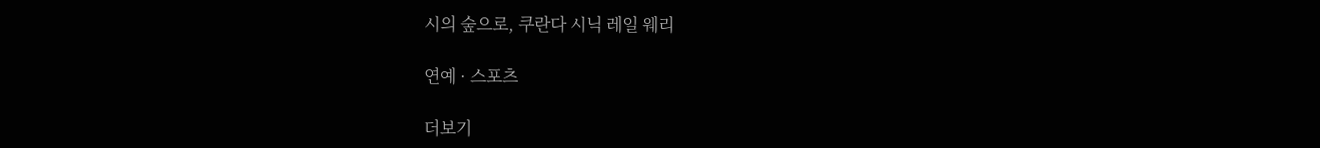시의 숲으로, 쿠란다 시닉 레일 웨리

연예 · 스포츠

더보기